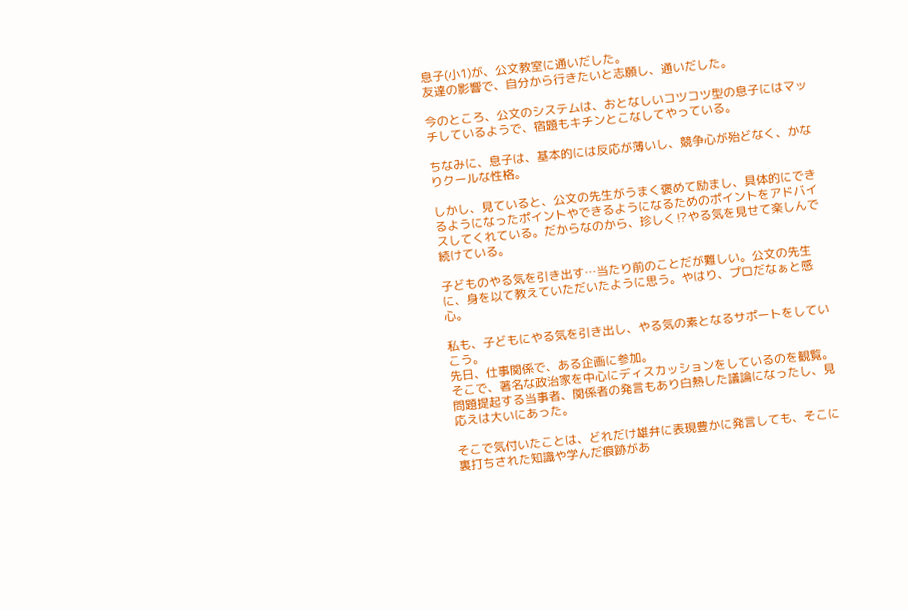息子(小1)が、公文教室に通いだした。
友達の影響で、自分から行きたいと志願し、通いだした。

今のところ、公文のシステムは、おとなしいコツコツ型の息子にはマッチしているようで、宿題もキチンとこなしてやっている。

ちなみに、息子は、基本的には反応が薄いし、競争心が殆どなく、かなりクールな性格。

しかし、見ていると、公文の先生がうまく褒めて励まし、具体的にできるようになったポイントやできるようになるためのポイントをアドバイスしてくれている。だからなのから、珍しく⁉やる気を見せて楽しんで続けている。

子どものやる気を引き出す…当たり前のことだが難しい。公文の先生に、身を以て教えていただいたように思う。やはり、プロだなぁと感心。

私も、子どもにやる気を引き出し、やる気の素となるサポートをしていこう。
先日、仕事関係で、ある企画に参加。
そこで、著名な政治家を中心にディスカッションをしているのを観覧。問題提起する当事者、関係者の発言もあり白熱した議論になったし、見応えは大いにあった。

そこで気付いたことは、どれだけ雄弁に表現豊かに発言しても、そこに裏打ちされた知識や学んだ痕跡があ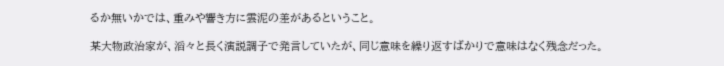るか無いかでは、重みや響き方に雲泥の差があるということ。

某大物政治家が、滔々と長く演説調子で発言していたが、同じ意味を繰り返すばかりで意味はなく残念だった。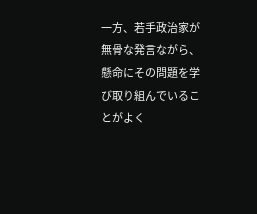一方、若手政治家が無骨な発言ながら、懸命にその問題を学び取り組んでいることがよく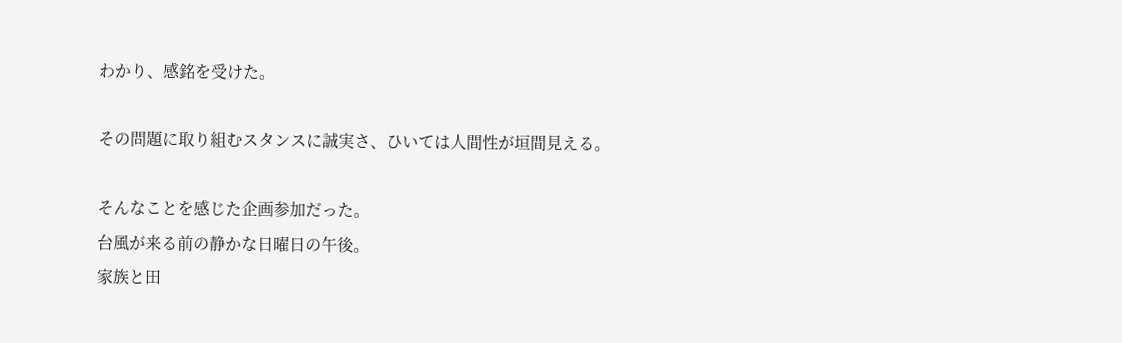わかり、感銘を受けた。

その問題に取り組むスタンスに誠実さ、ひいては人間性が垣間見える。

そんなことを感じた企画参加だった。
台風が来る前の静かな日曜日の午後。
家族と田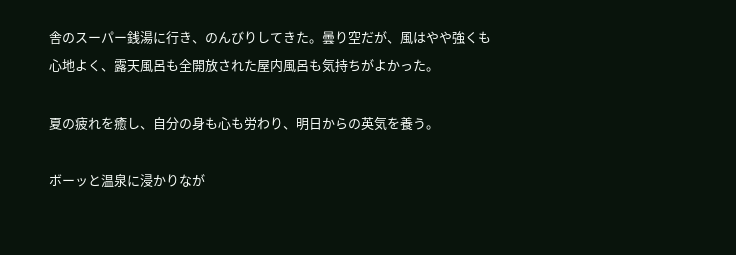舎のスーパー銭湯に行き、のんびりしてきた。曇り空だが、風はやや強くも心地よく、露天風呂も全開放された屋内風呂も気持ちがよかった。

夏の疲れを癒し、自分の身も心も労わり、明日からの英気を養う。

ボーッと温泉に浸かりなが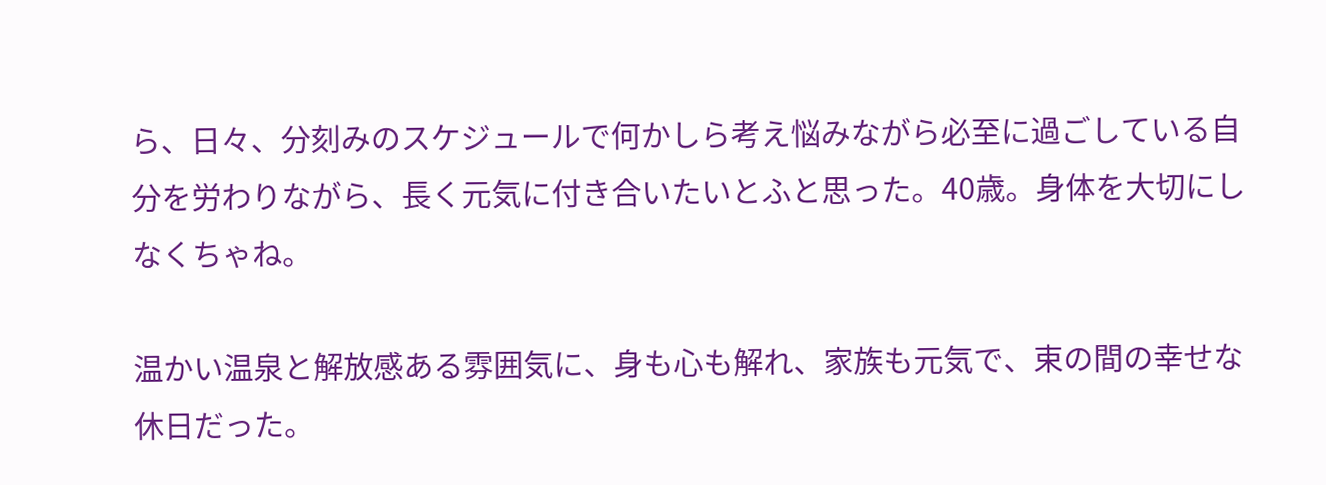ら、日々、分刻みのスケジュールで何かしら考え悩みながら必至に過ごしている自分を労わりながら、長く元気に付き合いたいとふと思った。40歳。身体を大切にしなくちゃね。

温かい温泉と解放感ある雰囲気に、身も心も解れ、家族も元気で、束の間の幸せな休日だった。